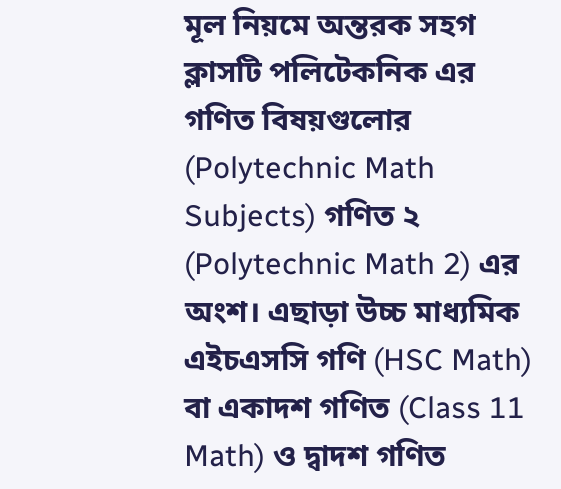মূল নিয়মে অন্তরক সহগ ক্লাসটি পলিটেকনিক এর গণিত বিষয়গুলোর (Polytechnic Math Subjects) গণিত ২ (Polytechnic Math 2) এর অংশ। এছাড়া উচ্চ মাধ্যমিক এইচএসসি গণি (HSC Math) বা একাদশ গণিত (Class 11 Math) ও দ্বাদশ গণিত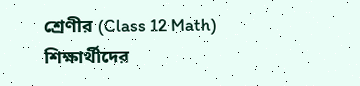শ্রেণীর (Class 12 Math) শিক্ষার্থীদের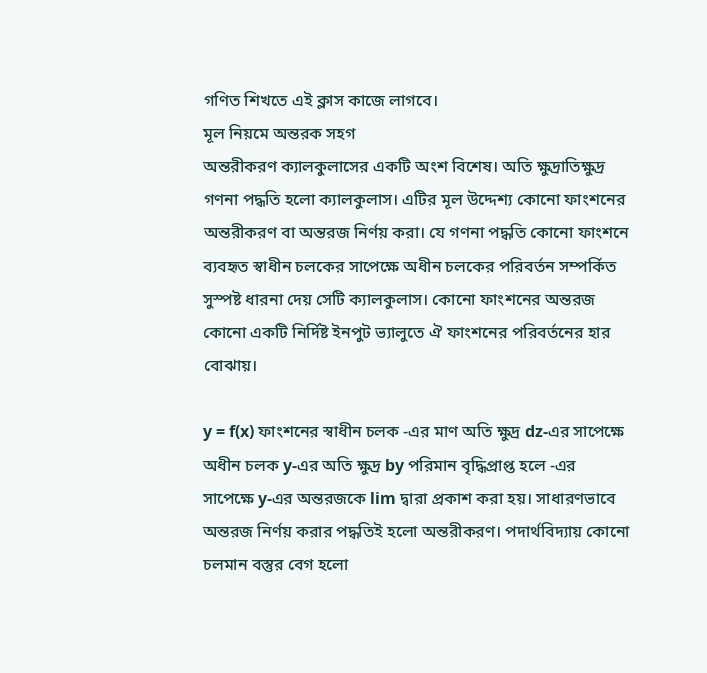গণিত শিখতে এই ক্লাস কাজে লাগবে।
মূল নিয়মে অন্তরক সহগ
অন্তরীকরণ ক্যালকুলাসের একটি অংশ বিশেষ। অতি ক্ষুদ্রাতিক্ষুদ্র গণনা পদ্ধতি হলো ক্যালকুলাস। এটির মূল উদ্দেশ্য কোনো ফাংশনের অন্তরীকরণ বা অন্তরজ নির্ণয় করা। যে গণনা পদ্ধতি কোনো ফাংশনে ব্যবহৃত স্বাধীন চলকের সাপেক্ষে অধীন চলকের পরিবর্তন সম্পর্কিত সুস্পষ্ট ধারনা দেয় সেটি ক্যালকুলাস। কোনো ফাংশনের অন্তরজ কোনো একটি নির্দিষ্ট ইনপুট ভ্যালুতে ঐ ফাংশনের পরিবর্তনের হার বোঝায়।

y = f(x) ফাংশনের স্বাধীন চলক -এর মাণ অতি ক্ষুদ্র dz-এর সাপেক্ষে অধীন চলক y-এর অতি ক্ষুদ্র by পরিমান বৃদ্ধিপ্রাপ্ত হলে -এর সাপেক্ষে y-এর অন্তরজকে lim দ্বারা প্রকাশ করা হয়। সাধারণভাবে অন্তরজ নির্ণয় করার পদ্ধতিই হলো অন্তরীকরণ। পদার্থবিদ্যায় কোনো চলমান বস্তুর বেগ হলো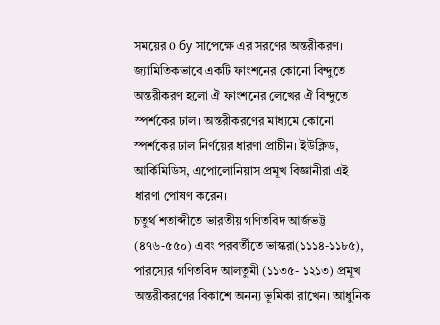সময়ের 0 бу সাপেক্ষে এর সরণের অন্তরীকরণ।
জ্যামিতিকভাবে একটি ফাংশনের কোনো বিন্দুতে অন্তরীকরণ হলো ঐ ফাংশনের লেখের ঐ বিন্দুতে স্পর্শকের ঢাল। অন্তরীকরণের মাধ্যমে কোনো স্পর্শকের ঢাল নির্ণয়ের ধারণা প্রাচীন। ইউক্লিড, আর্কিমিডিস, এপোলোনিয়াস প্রমূখ বিজ্ঞানীরা এই ধারণা পোষণ করেন।
চতুর্থ শতাব্দীতে ভারতীয় গণিতবিদ আর্জভট্ট (৪৭৬-৫৫০) এবং পরবর্তীতে ভাস্করা(১১১৪-১১৮৫), পারস্যের গণিতবিদ আলতুমী (১১৩৫- ১২১৩) প্রমূখ অন্তরীকরণের বিকাশে অনন্য ভূমিকা রাখেন। আধুনিক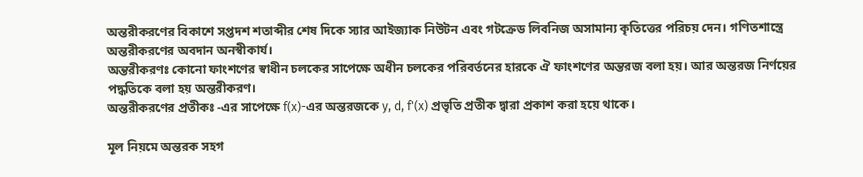অন্তরীকরণের বিকাশে সপ্তদশ শতাব্দীর শেষ দিকে স্যার আইজ্যাক নিউটন এবং গটক্রেড লিবনিজ অসামান্য কৃতিত্তের পরিচয় দেন। গণিতশাস্ত্রে অন্তরীকরণের অবদান অনস্বীকার্য।
অন্তরীকরণঃ কোনো ফাংশণের স্বাধীন চলকের সাপেক্ষে অধীন চলকের পরিবর্তনের হারকে ঐ ফাংশণের অন্তরজ বলা হয়। আর অন্তরজ নির্ণয়ের পদ্ধতিকে বলা হয় অন্তরীকরণ।
অন্তরীকরণের প্রতীকঃ -এর সাপেক্ষে f(x)-এর অন্তরজকে y, d, f'(x) প্রভৃতি প্রতীক দ্বারা প্রকাশ করা হয়ে থাকে।

মূল নিয়মে অন্তরক সহগ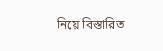নিয়ে বিস্তারিত